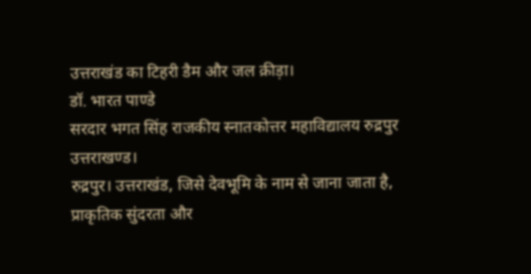उत्तराखंड का टिहरी डैम और जल क्रीड़ा।
डॉ. भारत पाण्डे
सरदार भगत सिंह राजकीय स्नातकोत्तर महाविद्यालय रुद्रपुर उत्तराखण्ड।
रुद्रपुर। उत्तराखंड, जिसे देवभूमि के नाम से जाना जाता है, प्राकृतिक सुंदरता और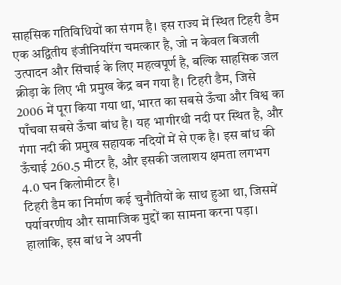साहसिक गतिविधियों का संगम है। इस राज्य में स्थित टिहरी डैम एक अद्वितीय इंजीनियरिंग चमत्कार है, जो न केवल बिजली उत्पादन और सिंचाई के लिए महत्वपूर्ण है, बल्कि साहसिक जल क्रीड़ा के लिए भी प्रमुख केंद्र बन गया है। टिहरी डैम, जिसे 2006 में पूरा किया गया था, भारत का सबसे ऊँचा और विश्व का पाँचवा सबसे ऊँचा बांध है। यह भागीरथी नदी पर स्थित है, और गंगा नदी की प्रमुख सहायक नदियों में से एक है। इस बांध की ऊँचाई 260.5 मीटर है, और इसकी जलाशय क्षमता लगभग 4.0 घन किलोमीटर है।
टिहरी डैम का निर्माण कई चुनौतियों के साथ हुआ था, जिसमें पर्यावरणीय और सामाजिक मुद्दों का सामना करना पड़ा। हालांकि, इस बांध ने अपनी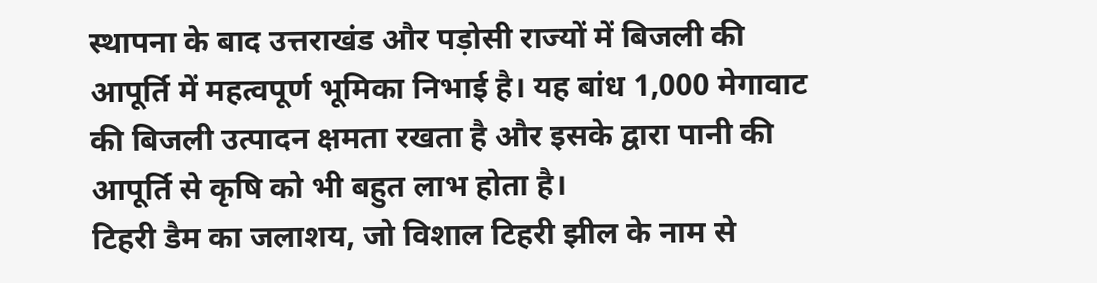स्थापना के बाद उत्तराखंड और पड़ोसी राज्यों में बिजली की आपूर्ति में महत्वपूर्ण भूमिका निभाई है। यह बांध 1,000 मेगावाट की बिजली उत्पादन क्षमता रखता है और इसके द्वारा पानी की आपूर्ति से कृषि को भी बहुत लाभ होता है।
टिहरी डैम का जलाशय, जो विशाल टिहरी झील के नाम से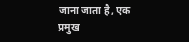जाना जाता है, एक प्रमुख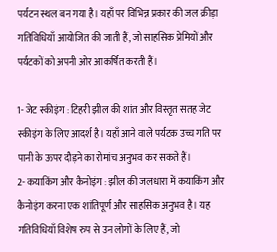पर्यटन स्थल बन गया है। यहाँ पर विभिन्न प्रकार की जल क्रीड़ा गतिविधियाँ आयोजित की जाती हैं, जो साहसिक प्रेमियों और पर्यटकों को अपनी ओर आकर्षित करती हैं।

1- जेट स्कीइंग : टिहरी झील की शांत और विस्तृत सतह जेट स्कीइंग के लिए आदर्श है। यहाँ आने वाले पर्यटक उच्च गति पर पानी के ऊपर दौड़ने का रोमांच अनुभव कर सकते हैं।
2- कयाकिंग और कैनोइंग : झील की जलधारा में कयाकिंग और कैनोइंग करना एक शांतिपूर्ण और साहसिक अनुभव है। यह गतिविधियाँ विशेष रुप से उन लोगों के लिए हैं, जो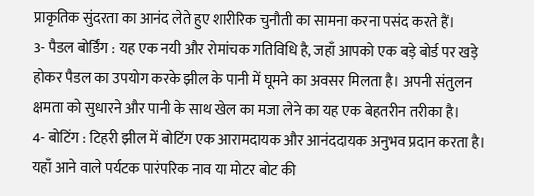प्राकृतिक सुंदरता का आनंद लेते हुए शारीरिक चुनौती का सामना करना पसंद करते हैं।
3- पैडल बोर्डिंग : यह एक नयी और रोमांचक गतिविधि है, जहाँ आपको एक बड़े बोर्ड पर खड़े होकर पैडल का उपयोग करके झील के पानी में घूमने का अवसर मिलता है। अपनी संतुलन क्षमता को सुधारने और पानी के साथ खेल का मजा लेने का यह एक बेहतरीन तरीका है।
4- बोटिंग : टिहरी झील में बोटिंग एक आरामदायक और आनंददायक अनुभव प्रदान करता है। यहाँ आने वाले पर्यटक पारंपरिक नाव या मोटर बोट की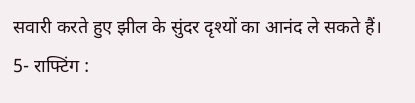सवारी करते हुए झील के सुंदर दृश्यों का आनंद ले सकते हैं।
5- राफ्टिंग :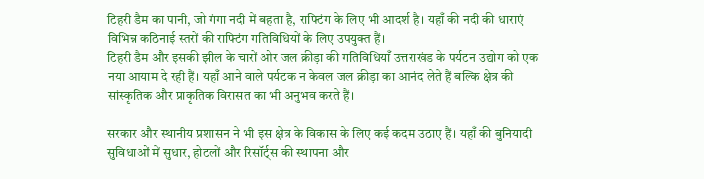टिहरी डैम का पानी, जो गंगा नदी में बहता है, राफ्टिंग के लिए भी आदर्श है। यहाँ की नदी की धाराएं विभिन्न कठिनाई स्तरों की राफ्टिंग गतिविधियों के लिए उपयुक्त हैं।
टिहरी डैम और इसकी झील के चारों ओर जल क्रीड़ा की गतिविधियाँ उत्तराखंड के पर्यटन उद्योग को एक नया आयाम दे रही हैं। यहाँ आने वाले पर्यटक न केवल जल क्रीड़ा का आनंद लेते हैं बल्कि क्षेत्र की सांस्कृतिक और प्राकृतिक विरासत का भी अनुभव करते हैं।

सरकार और स्थानीय प्रशासन ने भी इस क्षेत्र के विकास के लिए कई कदम उठाए हैं। यहाँ की बुनियादी सुविधाओं में सुधार, होटलों और रिसॉर्ट्स की स्थापना और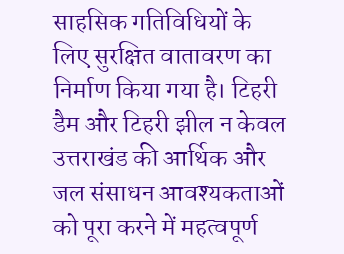साहसिक गतिविधियों के लिए सुरक्षित वातावरण का निर्माण किया गया है। टिहरी डैम और टिहरी झील न केवल उत्तराखंड की आर्थिक और जल संसाधन आवश्यकताओं को पूरा करने में महत्वपूर्ण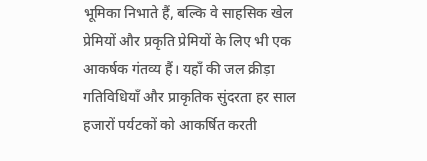भूमिका निभाते हैं, बल्कि वे साहसिक खेल प्रेमियों और प्रकृति प्रेमियों के लिए भी एक आकर्षक गंतव्य हैं। यहाँ की जल क्रीड़ा गतिविधियाँ और प्राकृतिक सुंदरता हर साल हजारों पर्यटकों को आकर्षित करती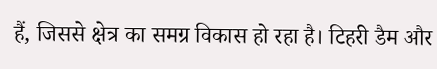हैं, जिससे क्षेत्र का समग्र विकास हो रहा है। टिहरी डैम और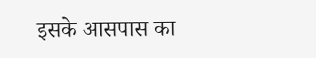इसके आसपास का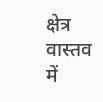क्षेत्र वास्तव में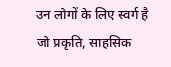उन लोगों के लिए स्वर्ग है जो प्रकृति, साहसिक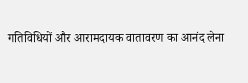गतिविधियों और आरामदायक वातावरण का आनंद लेना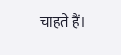चाहते हैं।